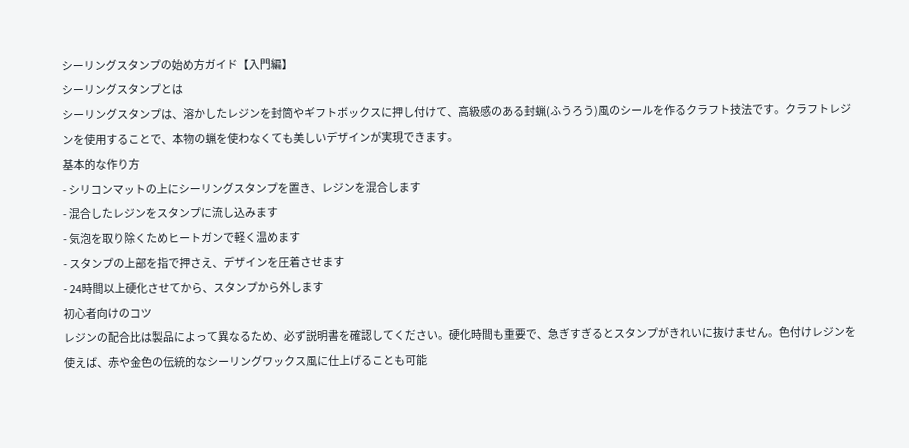シーリングスタンプの始め方ガイド【入門編】
シーリングスタンプとは
シーリングスタンプは、溶かしたレジンを封筒やギフトボックスに押し付けて、高級感のある封蝋(ふうろう)風のシールを作るクラフト技法です。クラフトレジンを使用することで、本物の蝋を使わなくても美しいデザインが実現できます。
基本的な作り方
- シリコンマットの上にシーリングスタンプを置き、レジンを混合します
- 混合したレジンをスタンプに流し込みます
- 気泡を取り除くためヒートガンで軽く温めます
- スタンプの上部を指で押さえ、デザインを圧着させます
- 24時間以上硬化させてから、スタンプから外します
初心者向けのコツ
レジンの配合比は製品によって異なるため、必ず説明書を確認してください。硬化時間も重要で、急ぎすぎるとスタンプがきれいに抜けません。色付けレジンを使えば、赤や金色の伝統的なシーリングワックス風に仕上げることも可能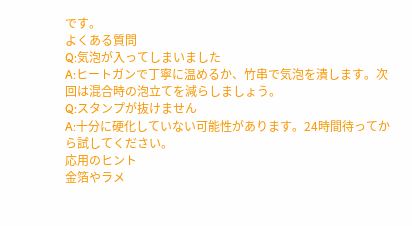です。
よくある質問
Q:気泡が入ってしまいました
A:ヒートガンで丁寧に温めるか、竹串で気泡を潰します。次回は混合時の泡立てを減らしましょう。
Q:スタンプが抜けません
A:十分に硬化していない可能性があります。24時間待ってから試してください。
応用のヒント
金箔やラメ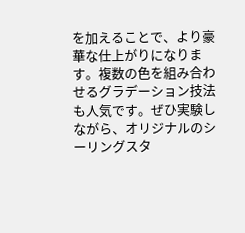を加えることで、より豪華な仕上がりになります。複数の色を組み合わせるグラデーション技法も人気です。ぜひ実験しながら、オリジナルのシーリングスタ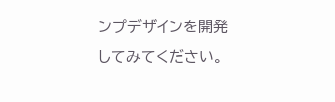ンプデザインを開発してみてください。